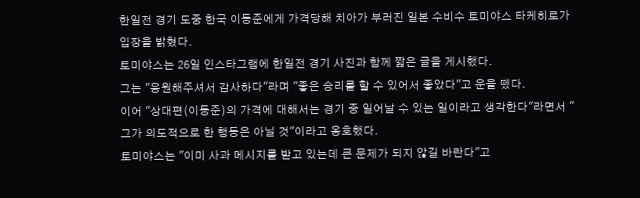한일전 경기 도중 한국 이동준에게 가격당해 치아가 부러진 일본 수비수 토미야스 타케히로가 입장을 밝혔다.
토미야스는 26일 인스타그램에 한일전 경기 사진과 함께 짧은 글을 게시했다.
그는 "응원해주셔서 감사하다"라며 "좋은 승리를 할 수 있어서 좋았다"고 운을 뗐다.
이어 "상대편(이동준)의 가격에 대해서는 경기 중 일어날 수 있는 일이라고 생각한다"라면서 "그가 의도적으로 한 행동은 아닐 것"이라고 옹호했다.
토미야스는 "이미 사과 메시지를 받고 있는데 큰 문제가 되지 않길 바란다"고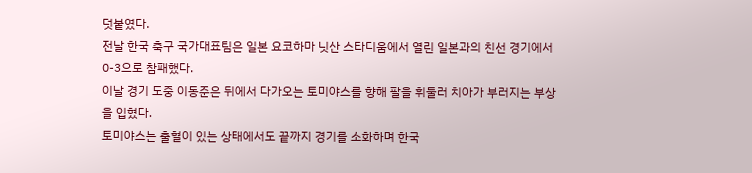덧붙였다.
전날 한국 축구 국가대표팀은 일본 요코하마 닛산 스타디움에서 열린 일본과의 친선 경기에서 0-3으로 참패했다.
이날 경기 도중 이동준은 뒤에서 다가오는 토미야스를 향해 팔을 휘둘러 치아가 부러지는 부상을 입혔다.
토미야스는 출혈이 있는 상태에서도 끝까지 경기를 소화하며 한국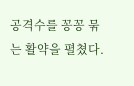공격수를 꽁꽁 묶는 활약을 펼쳤다.